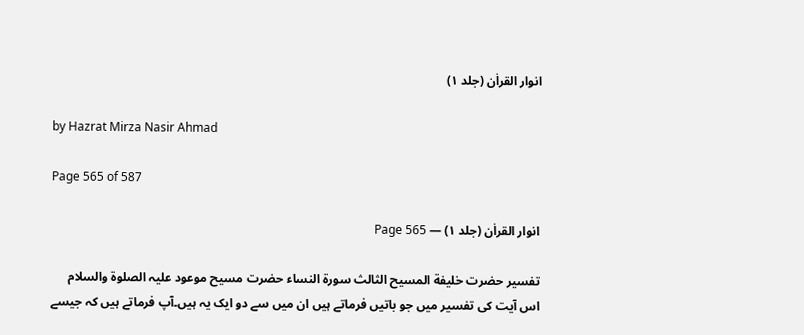انوار القراٰن (جلد ۱)

by Hazrat Mirza Nasir Ahmad

Page 565 of 587

انوار القراٰن (جلد ۱) — Page 565

تفسیر حضرت خلیفة المسیح الثالث سورة النساء حضرت مسیح موعود علیہ الصلوۃ والسلام اس آیت کی تفسیر میں جو باتیں فرماتے ہیں ان میں سے دو ایک یہ ہیں۔آپ فرماتے ہیں کہ جیسے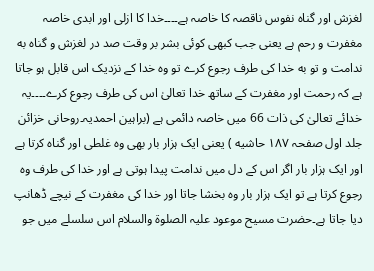لغزش اور گناہ نفوس ناقصہ کا خاصہ ہے۔۔۔۔خدا کا ازلی اور ابدی خاصہ مغفرت و رحم ہے یعنی جب کبھی کوئی بشر بر وقت صد در لغزش و گناه به ندامت و تو به خدا کی طرف رجوع کرے تو وہ خدا کے نزدیک اس قابل ہو جاتا ہے کہ رحمت اور مغفرت کے ساتھ خدا تعالیٰ اس کی طرف رجوع کرے۔۔۔۔یہ خدائے تعالیٰ کی ذات 66 میں خاصہ دائمی ہے (براہین احمدیہ۔روحانی خزائن جلد اول صفحہ ۱۸۷ حاشیه ) یعنی ایک ہزار بار بھی وہ غلطی اور گناہ کرتا ہے اور ایک ہزار بار اگر اس کے دل میں ندامت پیدا ہوتی ہے اور خدا کی طرف وہ رجوع کرتا ہے تو ایک ہزار بار وہ بخشا جاتا اور خدا کی مغفرت کے نیچے ڈھانپ دیا جاتا ہے۔حضرت مسیح موعود علیہ الصلوۃ والسلام اس سلسلے میں جو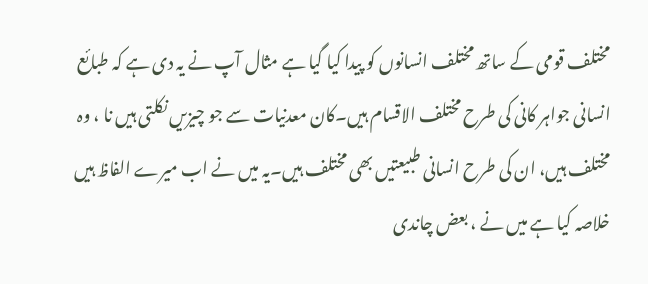مختلف قومی کے ساتھ مختلف انسانوں کو پیدا کیا گیا ہے مثال آپ نے یہ دی ہے کہ طبائع انسانی جواہر کانی کی طرح مختلف الاقسام ہیں۔کان معدنیات سے جو چیزیں نکلتی ہیں نا ، وہ مختلف ہیں، ان کی طرح انسانی طبیعتیں بھی مختلف ہیں۔یہ میں نے اب میرے الفاظ ہیں خلاصہ کیا ہے میں نے ، بعض چاندی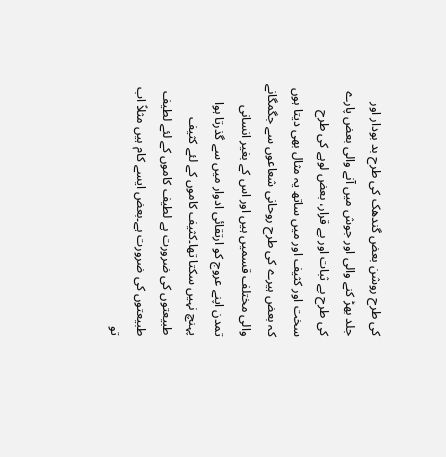کی طرح روشن بعض گندھک کی طرح بد بودار اور جلد بھڑ کنے والی اور جوش میں آنے والی بعض پارے کی طرح بے ثبات اور بے قرار، بعض لوہے کی طرح سخت اور کثیف اور میں ساتھ یہ مثال بھی دیتا ہوں کہ بعض ہیرے کی طرح روحانی شعاعوں سے جگمگانے والی مختلف قسمیں ہیں اور اس کے بغیر انسانی تمدن اپنے عروج کو ارتقائی ادوار میں سے گذرتا ہوا پہنچ نہیں سکتا تھا۔کثیف کاموں کے لئے کثیف طبیعتوں کی ضرورت ہے لطیف کاموں کے لئے لطیف طبیعتوں کی ضرورت ہے۔بعض ایسے کام ہیں مثلاً اب تو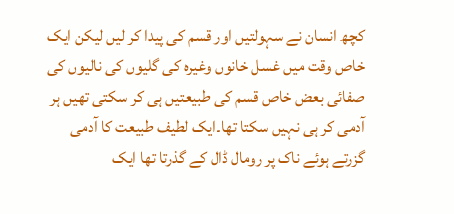کچھ انسان نے سہولتیں اور قسم کی پیدا کر لیں لیکن ایک خاص وقت میں غسل خانوں وغیرہ کی گلیوں کی نالیوں کی صفائی بعض خاص قسم کی طبیعتیں ہی کر سکتی تھیں ہر آدمی کر ہی نہیں سکتا تھا۔ایک لطیف طبیعت کا آدمی گزرتے ہوئے ناک پر رومال ڈال کے گذرتا تھا ایک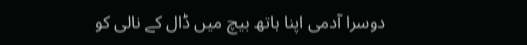دوسرا آدمی اپنا ہاتھ بیچ میں ڈال کے نالی کو